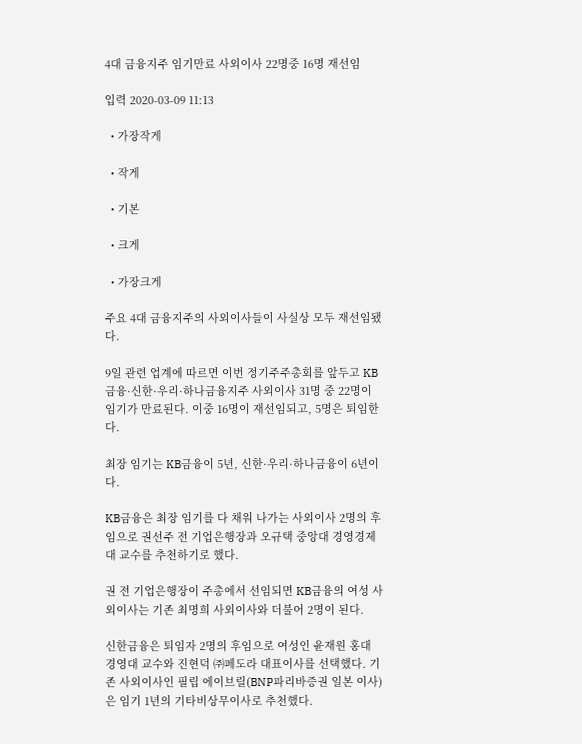4대 금융지주 임기만료 사외이사 22명중 16명 재선임

입력 2020-03-09 11:13

  • 가장작게

  • 작게

  • 기본

  • 크게

  • 가장크게

주요 4대 금융지주의 사외이사들이 사실상 모두 재선임됐다.

9일 관련 업계에 따르면 이번 정기주주총회를 앞두고 KB금융·신한·우리·하나금융지주 사외이사 31명 중 22명이 임기가 만료된다. 이중 16명이 재선임되고, 5명은 퇴임한다.

최장 임기는 KB금융이 5년, 신한·우리·하나금융이 6년이다.

KB금융은 최장 임기를 다 채워 나가는 사외이사 2명의 후임으로 권선주 전 기업은행장과 오규택 중앙대 경영경제대 교수를 추천하기로 했다.

권 전 기업은행장이 주총에서 선임되면 KB금융의 여성 사외이사는 기존 최명희 사외이사와 더불어 2명이 된다.

신한금융은 퇴임자 2명의 후임으로 여성인 윤재원 홍대 경영대 교수와 진현덕 ㈜페도라 대표이사를 선택했다. 기존 사외이사인 필립 에이브릴(BNP파리바증권 일본 이사)은 임기 1년의 기타비상무이사로 추천했다.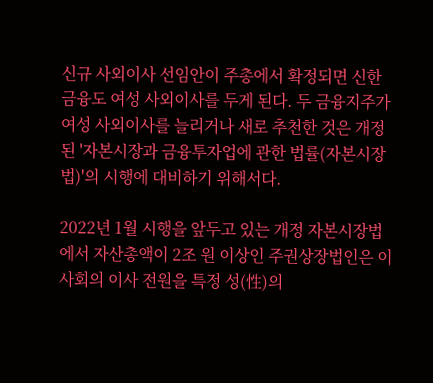신규 사외이사 선임안이 주총에서 확정되면 신한금융도 여성 사외이사를 두게 된다. 두 금융지주가 여성 사외이사를 늘리거나 새로 추천한 것은 개정된 '자본시장과 금융투자업에 관한 법률(자본시장법)'의 시행에 대비하기 위해서다.

2022년 1월 시행을 앞두고 있는 개정 자본시장법에서 자산총액이 2조 원 이상인 주권상장법인은 이사회의 이사 전원을 특정 성(性)의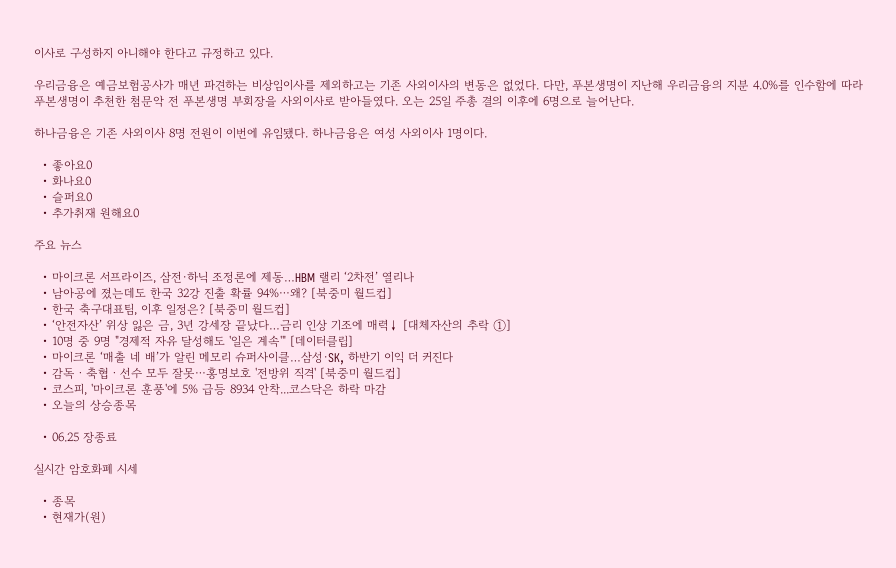이사로 구성하지 아니해야 한다고 규정하고 있다.

우리금융은 예금보험공사가 매년 파견하는 비상임이사를 제외하고는 기존 사외이사의 변동은 없었다. 다만, 푸본생명이 지난해 우리금융의 지분 4.0%를 인수함에 따라 푸본생명이 추천한 첨문악 전 푸본생명 부회장을 사외이사로 받아들였다. 오는 25일 주총 결의 이후에 6명으로 늘어난다.

하나금융은 기존 사외이사 8명 전원이 이번에 유임됐다. 하나금융은 여성 사외이사 1명이다.

  • 좋아요0
  • 화나요0
  • 슬퍼요0
  • 추가취재 원해요0

주요 뉴스

  • 마이크론 서프라이즈, 삼전·하닉 조정론에 제동…HBM 랠리 ‘2차전’ 열리나
  • 남아공에 졌는데도 한국 32강 진출 확률 94%⋯왜? [북중미 월드컵]
  • 한국 축구대표팀, 이후 일정은? [북중미 월드컵]
  • ‘안전자산’ 위상 잃은 금, 3년 강세장 끝났다…금리 인상 기조에 매력↓ [대체자산의 추락 ①]
  • 10명 중 9명 "경제적 자유 달성해도 '일은 계속'" [데이터클립]
  • 마이크론 ‘매출 네 배’가 알린 메모리 슈퍼사이클…삼성·SK, 하반기 이익 더 커진다
  • 감독ㆍ축협ㆍ선수 모두 잘못⋯홍명보호 '전방위 직격' [북중미 월드컵]
  • 코스피, '마이크론 훈풍'에 5% 급등 8934 안착...코스닥은 하락 마감
  • 오늘의 상승종목

  • 06.25 장종료

실시간 암호화폐 시세

  • 종목
  • 현재가(원)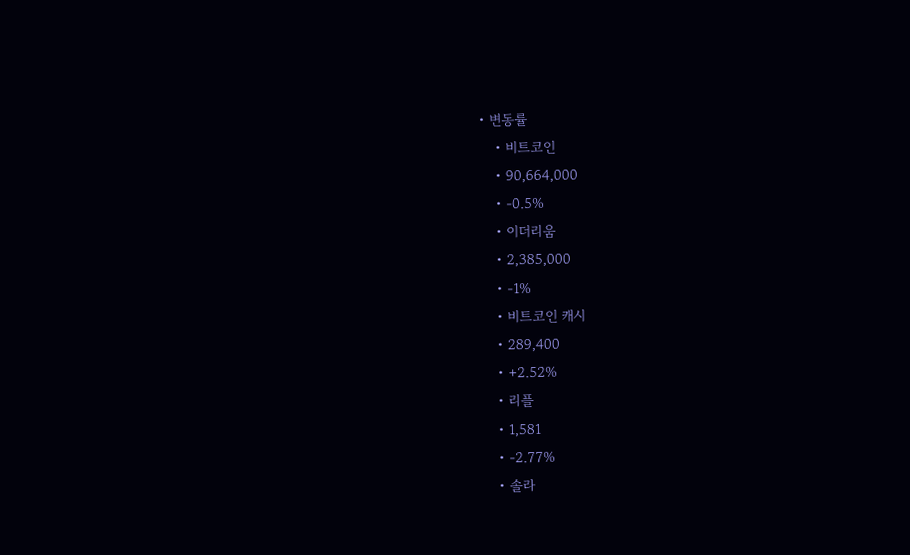• 변동률
    • 비트코인
    • 90,664,000
    • -0.5%
    • 이더리움
    • 2,385,000
    • -1%
    • 비트코인 캐시
    • 289,400
    • +2.52%
    • 리플
    • 1,581
    • -2.77%
    • 솔라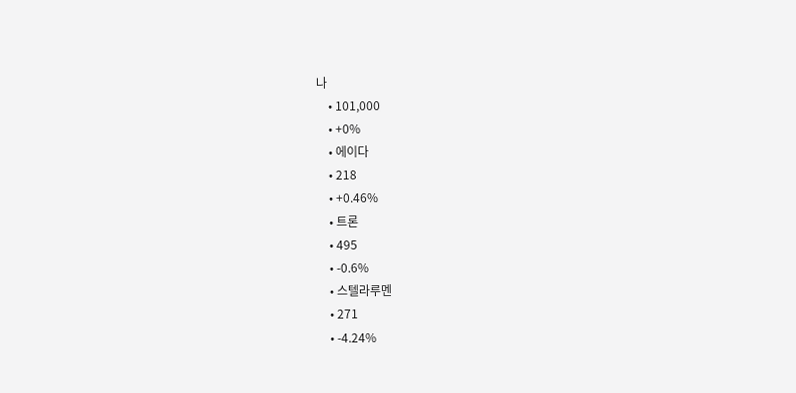나
    • 101,000
    • +0%
    • 에이다
    • 218
    • +0.46%
    • 트론
    • 495
    • -0.6%
    • 스텔라루멘
    • 271
    • -4.24%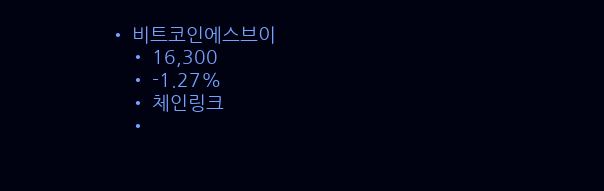• 비트코인에스브이
    • 16,300
    • -1.27%
    • 체인링크
    •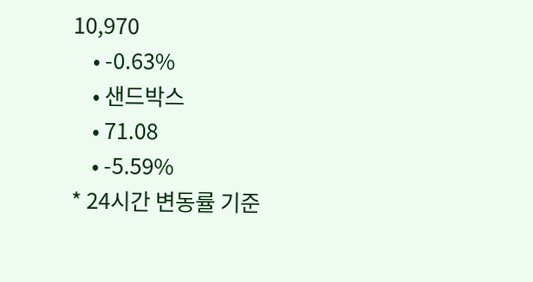10,970
    • -0.63%
    • 샌드박스
    • 71.08
    • -5.59%
* 24시간 변동률 기준